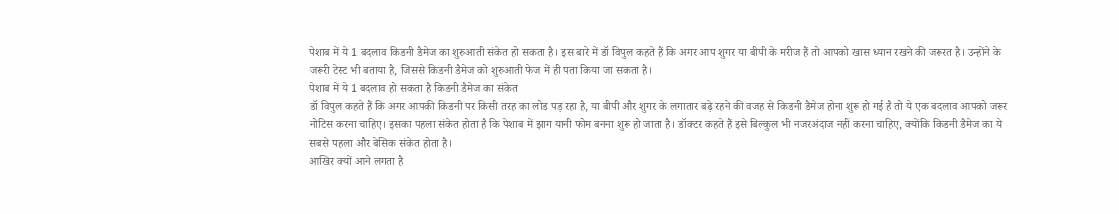पेशाब में ये 1 बदलाव किडनी डैमेज का शुरुआती संकेत हो सकता है। इस बारे में डॉ विपुल कहते हैं कि अगर आप शुगर या बीपी के मरीज हैं तो आपको खास ध्यान रखने की जरूरत है। उन्होंने के जरूरी टेस्ट भी बताया है, जिससे किडनी डैमेज को शुरुआती फेज में ही पता किया जा सकता है।
पेशाब में ये 1 बदलाव हो सकता है किडनी डैमेज का संकेत
डॉ विपुल कहते हैं कि अगर आपकी किडनी पर किसी तरह का लोड पड़ रहा है, या बीपी और शुगर के लगातार बढ़े रहने की वजह से किडनी डैमेज होना शुरू हो गई है तो ये एक बदलाव आपको जरूर नोटिस करना चाहिए। इसका पहला संकेत होता है कि पेशाब में झाग यानी फोम बनना शुरू हो जाता है। डॉक्टर कहते हैं इसे बिल्कुल भी नजरअंदाज नहीं करना चाहिए, क्योंकि किडनी डैमेज का ये सबसे पहला और बेसिक संकेत होता है।
आखिर क्यों आने लगता है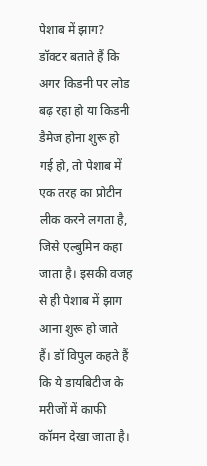पेशाब में झाग?
डॉक्टर बताते हैं कि अगर किडनी पर लोड बढ़ रहा हो या किडनी डैमेज होना शुरू हो गई हो, तो पेशाब में एक तरह का प्रोटीन लीक करने लगता है, जिसे एल्बुमिन कहा जाता है। इसकी वजह से ही पेशाब में झाग आना शुरू हो जाते हैं। डॉ विपुल कहते हैं कि ये डायबिटीज के मरीजों में काफी कॉमन देखा जाता है।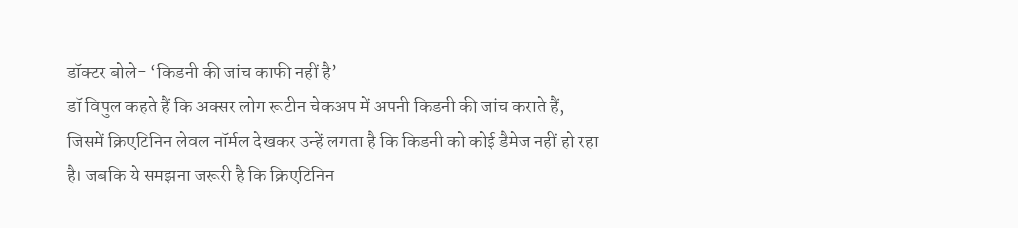डॉक्टर बोले- ‘किडनी की जांच काफी नहीं है’
डॉ विपुल कहते हैं कि अक्सर लोग रूटीन चेकअप में अपनी किडनी की जांच कराते हैं, जिसमें क्रिएटिनिन लेवल नॉर्मल देखकर उन्हें लगता है कि किडनी को कोई डैमेज नहीं हो रहा है। जबकि ये समझना जरूरी है कि क्रिएटिनिन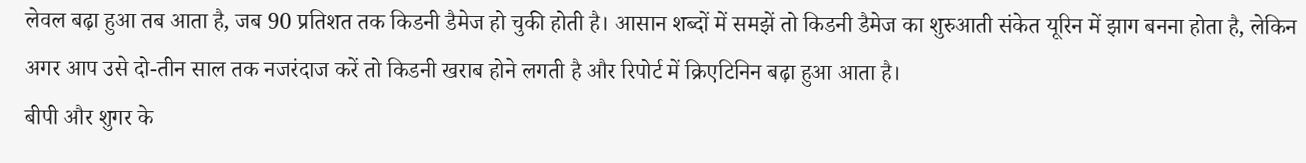लेवल बढ़ा हुआ तब आता है, जब 90 प्रतिशत तक किडनी डैमेज हो चुकी होती है। आसान शब्दों में समझें तो किडनी डैमेज का शुरुआती संकेत यूरिन में झाग बनना होता है, लेकिन अगर आप उसे दो-तीन साल तक नजरंदाज करें तो किडनी खराब होने लगती है और रिपोर्ट में क्रिएटिनिन बढ़ा हुआ आता है।
बीपी और शुगर के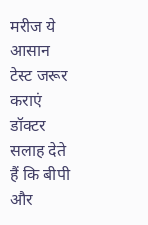मरीज ये आसान टेस्ट जरूर कराएं
डॉक्टर सलाह देते हैं कि बीपी और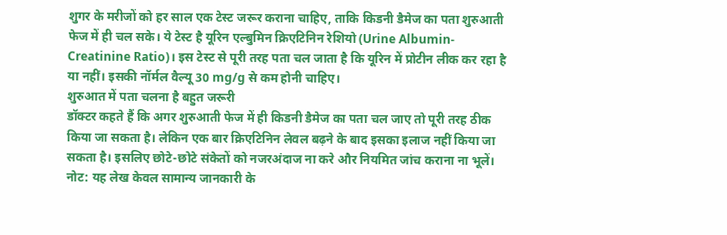शुगर के मरीजों को हर साल एक टेस्ट जरूर कराना चाहिए, ताकि किडनी डैमेज का पता शुरुआती फेज में ही चल सके। ये टेस्ट है यूरिन एल्बुमिन क्रिएटिनिन रेशियो (Urine Albumin- Creatinine Ratio)। इस टेस्ट से पूरी तरह पता चल जाता है कि यूरिन में प्रोटीन लीक कर रहा है या नहीं। इसकी नॉर्मल वैल्यू 30 mg/g से कम होनी चाहिए।
शुरुआत में पता चलना है बहुत जरूरी
डॉक्टर कहते हैं कि अगर शुरुआती फेज में ही किडनी डैमेज का पता चल जाए तो पूरी तरह ठीक किया जा सकता है। लेकिन एक बार क्रिएटिनिन लेवल बढ़ने के बाद इसका इलाज नहीं किया जा सकता है। इसलिए छोटे-छोटे संकेतों को नजरअंदाज ना करे और नियमित जांच कराना ना भूलें।
नोट: यह लेख केवल सामान्य जानकारी के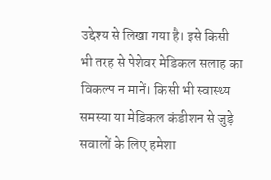उद्देश्य से लिखा गया है। इसे किसी भी तरह से पेशेवर मेडिकल सलाह का विकल्प न मानें। किसी भी स्वास्थ्य समस्या या मेडिकल कंडीशन से जुड़े सवालों के लिए हमेशा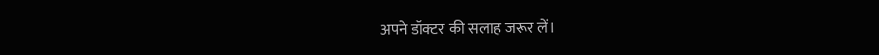अपने डॉक्टर की सलाह जरूर लें।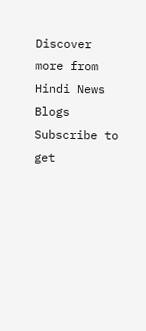Discover more from Hindi News Blogs
Subscribe to get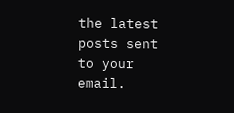the latest posts sent to your email.